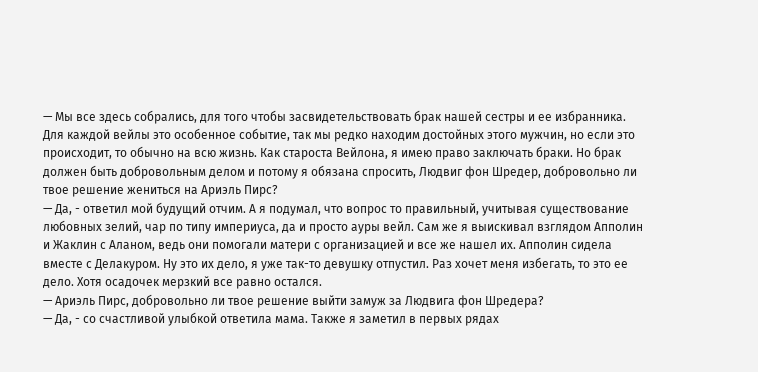— Мы все здесь собрались, для того чтобы засвидетельствовать брак нашей сестры и ее избранника. Для каждой вейлы это особенное событие, так мы редко находим достойных этого мужчин, но если это происходит, то обычно на всю жизнь. Как староста Вейлона, я имею право заключать браки. Но брак должен быть добровольным делом и потому я обязана спросить, Людвиг фон Шредер, добровольно ли твое решение жениться на Ариэль Пирс?
— Да, - ответил мой будущий отчим. А я подумал, что вопрос то правильный, учитывая существование любовных зелий, чар по типу империуса, да и просто ауры вейл. Сам же я выискивал взглядом Апполин и Жаклин с Аланом, ведь они помогали матери с организацией и все же нашел их. Апполин сидела вместе с Делакуром. Ну это их дело, я уже так-то девушку отпустил. Раз хочет меня избегать, то это ее дело. Хотя осадочек мерзкий все равно остался.
— Ариэль Пирс, добровольно ли твое решение выйти замуж за Людвига фон Шредера?
— Да, - со счастливой улыбкой ответила мама. Также я заметил в первых рядах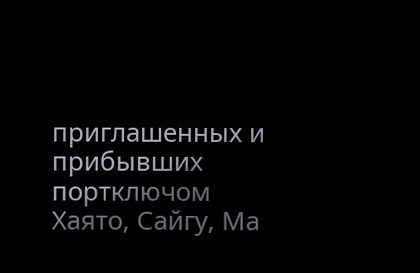приглашенных и прибывших портключом Хаято, Сайгу, Ма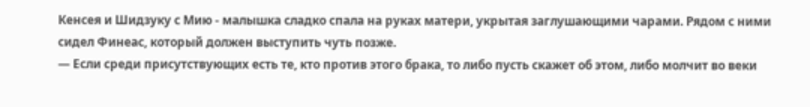Кенсея и Шидзуку с Мию - малышка сладко спала на руках матери, укрытая заглушающими чарами. Рядом с ними сидел Финеас, который должен выступить чуть позже.
— Если среди присутствующих есть те, кто против этого брака, то либо пусть скажет об этом, либо молчит во веки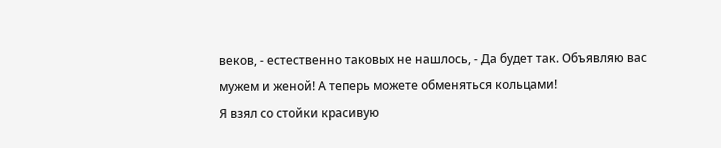веков, - естественно таковых не нашлось, - Да будет так. Объявляю вас мужем и женой! А теперь можете обменяться кольцами!
Я взял со стойки красивую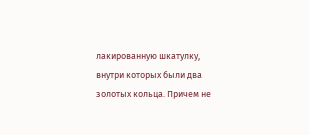лакированную шкатулку, внутри которых были два золотых кольца. Причем не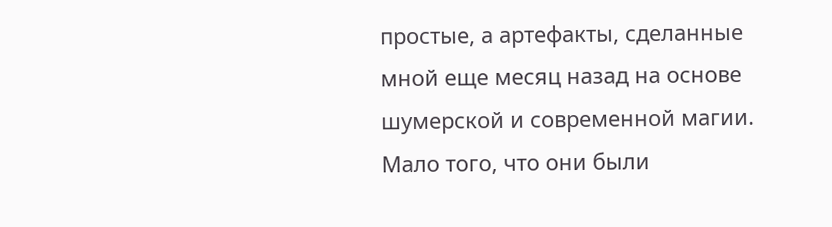простые, а артефакты, сделанные мной еще месяц назад на основе шумерской и современной магии. Мало того, что они были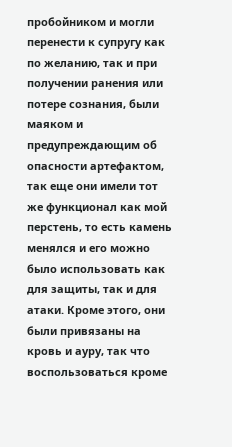пробойником и могли перенести к супругу как по желанию, так и при получении ранения или потере сознания, были маяком и предупреждающим об опасности артефактом, так еще они имели тот же функционал как мой перстень, то есть камень менялся и его можно было использовать как для защиты, так и для атаки. Кроме этого, они были привязаны на кровь и ауру, так что воспользоваться кроме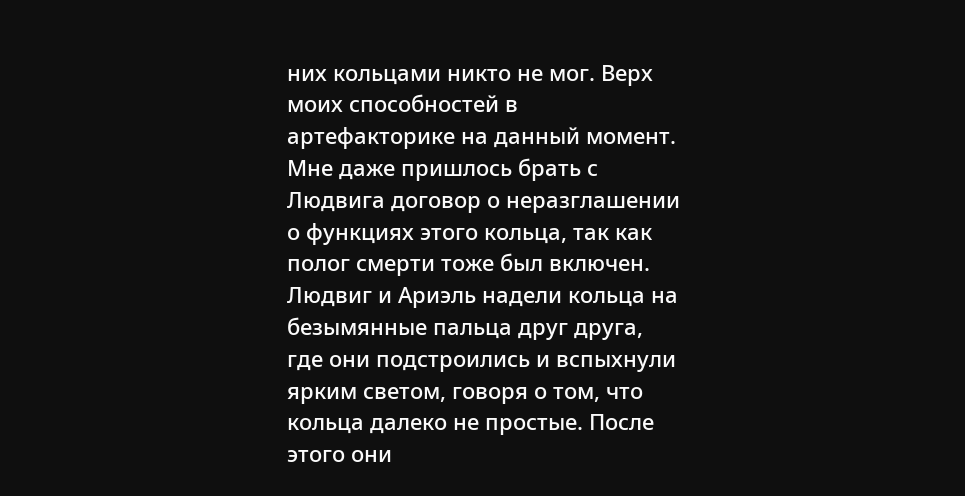них кольцами никто не мог. Верх моих способностей в артефакторике на данный момент. Мне даже пришлось брать с Людвига договор о неразглашении о функциях этого кольца, так как полог смерти тоже был включен. Людвиг и Ариэль надели кольца на безымянные пальца друг друга, где они подстроились и вспыхнули ярким светом, говоря о том, что кольца далеко не простые. После этого они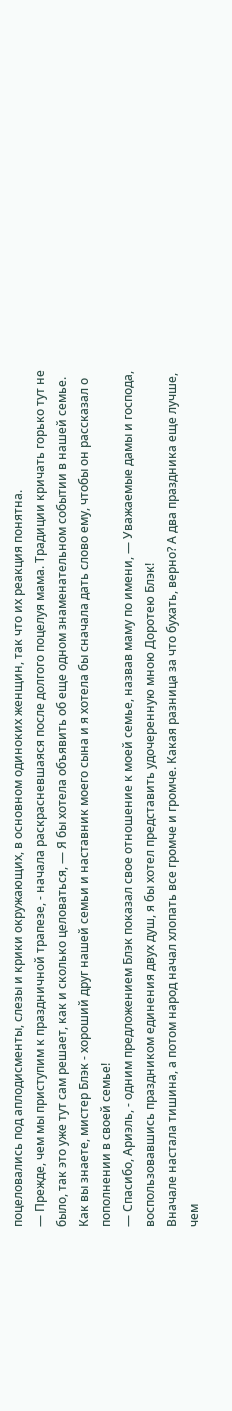поцеловались под аплодисменты, слезы и крики окружающих, в основном одиноких женщин, так что их реакция понятна.
— Прежде, чем мы приступим к праздничной трапезе, - начала раскрасневшаяся после долгого поцелуя мама. Традиции кричать горько тут не было, так это уже тут сам решает, как и сколько целоваться, — Я бы хотела объявить об еще одном знаменательном событии в нашей семье. Как вы знаете, мистер Блэк - хороший друг нашей семьи и наставник моего сына и я хотела бы сначала дать слово ему, чтобы он рассказал о пополнении в своей семье!
— Спасибо, Ариэль, - одним предложением Блэк показал свое отношение к моей семье, назвав маму по имени, — Уважаемые дамы и господа, воспользовавшись праздником единения двух душ, я бы хотел представить удочеренную мною Доротею Блэк!
Вначале настала тишина, а потом народ начал хлопать все громче и громче. Какая разница за что бухать, верно? А два праздника еще лучше, чем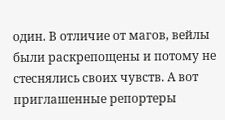один. В отличие от магов, вейлы были раскрепощены и потому не стеснялись своих чувств. А вот приглашенные репортеры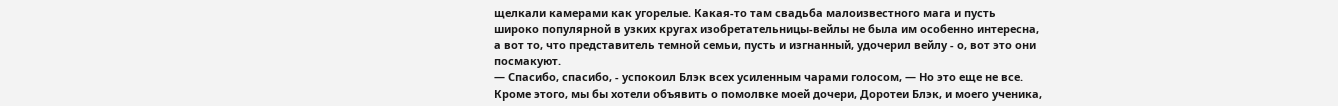щелкали камерами как угорелые. Какая-то там свадьба малоизвестного мага и пусть широко популярной в узких кругах изобретательницы-вейлы не была им особенно интересна, а вот то, что представитель темной семьи, пусть и изгнанный, удочерил вейлу - о, вот это они посмакуют.
— Спасибо, спасибо, - успокоил Блэк всех усиленным чарами голосом, — Но это еще не все. Кроме этого, мы бы хотели объявить о помолвке моей дочери, Доротеи Блэк, и моего ученика,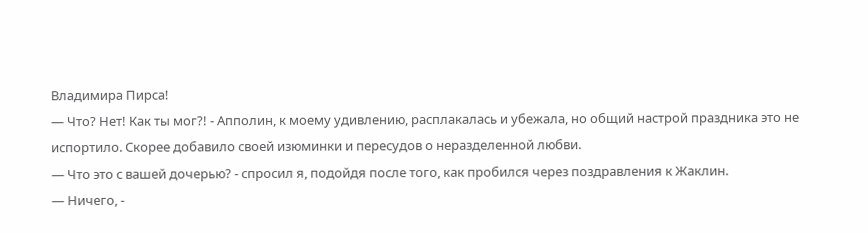Владимира Пирса!
— Что? Нет! Как ты мог?! - Апполин, к моему удивлению, расплакалась и убежала, но общий настрой праздника это не испортило. Скорее добавило своей изюминки и пересудов о неразделенной любви.
— Что это с вашей дочерью? - спросил я, подойдя после того, как пробился через поздравления к Жаклин.
— Ничего, -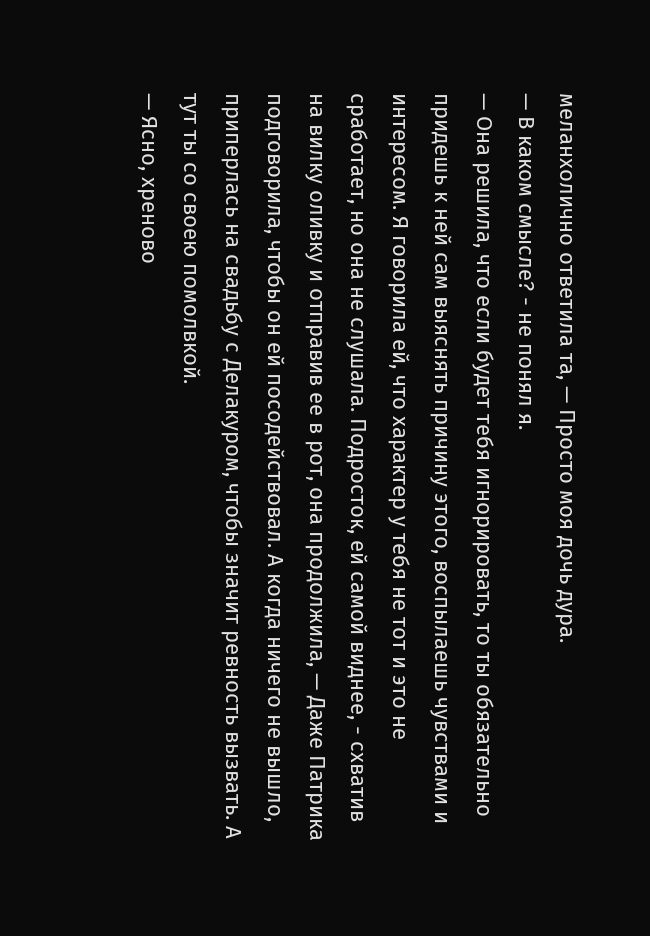меланхолично ответила та, — Просто моя дочь дура.
— В каком смысле? - не понял я.
— Она решила, что если будет тебя игнорировать, то ты обязательно придешь к ней сам выяснять причину этого, воспылаешь чувствами и интересом. Я говорила ей, что характер у тебя не тот и это не сработает, но она не слушала. Подросток, ей самой виднее, - схватив на вилку оливку и отправив ее в рот, она продолжила, — Даже Патрика подговорила, чтобы он ей посодействовал. А когда ничего не вышло, приперлась на свадьбу с Делакуром, чтобы значит ревность вызвать. А тут ты со своею помолвкой.
— Ясно, хреново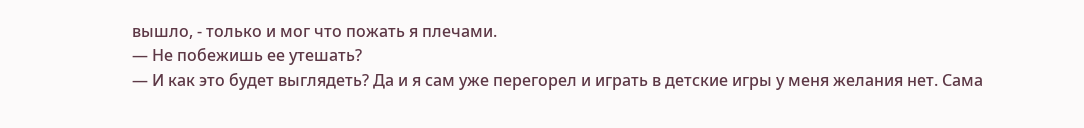вышло, - только и мог что пожать я плечами.
— Не побежишь ее утешать?
— И как это будет выглядеть? Да и я сам уже перегорел и играть в детские игры у меня желания нет. Сама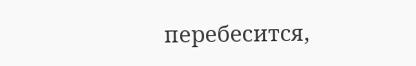перебесится,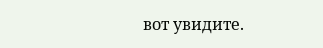вот увидите.